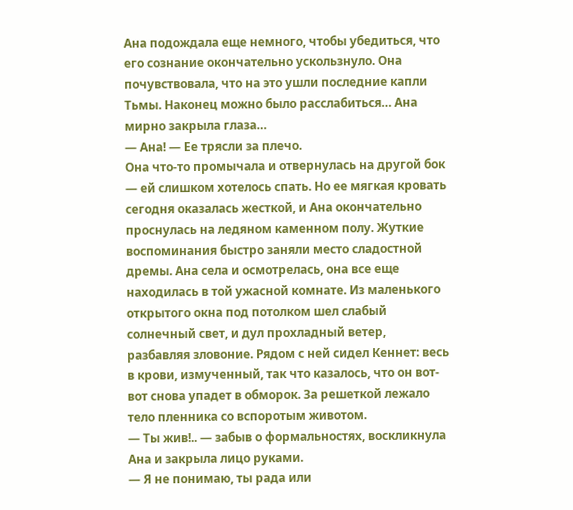Ана подождала еще немного, чтобы убедиться, что его сознание окончательно ускользнуло. Она почувствовала, что на это ушли последние капли Тьмы. Наконец можно было расслабиться… Ана мирно закрыла глаза…
— Ана! — Ее трясли за плечо.
Она что-то промычала и отвернулась на другой бок — ей слишком хотелось спать. Но ее мягкая кровать сегодня оказалась жесткой, и Ана окончательно проснулась на ледяном каменном полу. Жуткие воспоминания быстро заняли место сладостной дремы. Ана села и осмотрелась, она все еще находилась в той ужасной комнате. Из маленького открытого окна под потолком шел слабый солнечный свет, и дул прохладный ветер, разбавляя зловоние. Рядом с ней сидел Кеннет: весь в крови, измученный, так что казалось, что он вот-вот снова упадет в обморок. За решеткой лежало тело пленника со вспоротым животом.
— Ты жив!.. — забыв о формальностях, воскликнула Ана и закрыла лицо руками.
— Я не понимаю, ты рада или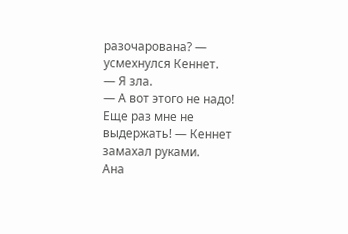разочарована? — усмехнулся Кеннет.
— Я зла.
— А вот этого не надо! Еще раз мне не выдержать! — Кеннет замахал руками.
Ана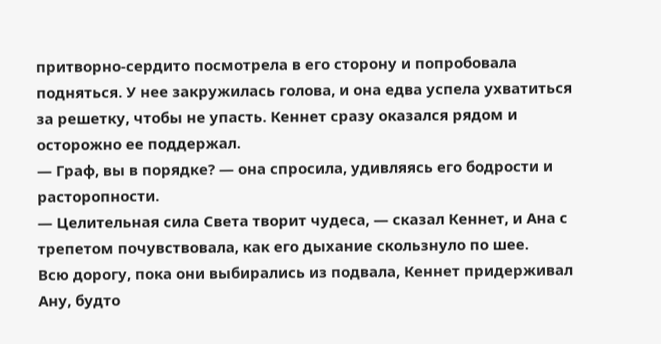притворно-сердито посмотрела в его сторону и попробовала подняться. У нее закружилась голова, и она едва успела ухватиться за решетку, чтобы не упасть. Кеннет сразу оказался рядом и осторожно ее поддержал.
— Граф, вы в порядке? — она спросила, удивляясь его бодрости и расторопности.
— Целительная сила Света творит чудеса, — сказал Кеннет, и Ана с трепетом почувствовала, как его дыхание скользнуло по шее.
Всю дорогу, пока они выбирались из подвала, Кеннет придерживал Ану, будто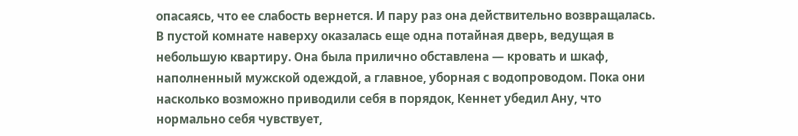опасаясь, что ее слабость вернется. И пару раз она действительно возвращалась.
В пустой комнате наверху оказалась еще одна потайная дверь, ведущая в небольшую квартиру. Она была прилично обставлена — кровать и шкаф, наполненный мужской одеждой, а главное, уборная с водопроводом. Пока они насколько возможно приводили себя в порядок, Кеннет убедил Ану, что нормально себя чувствует,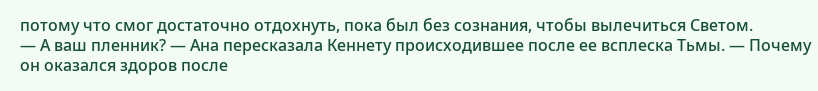потому что смог достаточно отдохнуть, пока был без сознания, чтобы вылечиться Светом.
— А ваш пленник? — Ана пересказала Кеннету происходившее после ее всплеска Тьмы. — Почему он оказался здоров после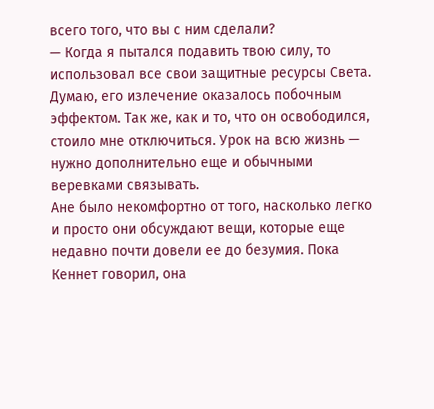всего того, что вы с ним сделали?
— Когда я пытался подавить твою силу, то использовал все свои защитные ресурсы Света. Думаю, его излечение оказалось побочным эффектом. Так же, как и то, что он освободился, стоило мне отключиться. Урок на всю жизнь — нужно дополнительно еще и обычными веревками связывать.
Ане было некомфортно от того, насколько легко и просто они обсуждают вещи, которые еще недавно почти довели ее до безумия. Пока Кеннет говорил, она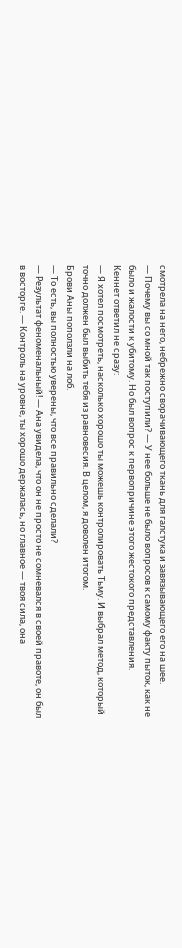смотрела на него, небрежно сворачивающего ткань для галстука и завязывающего его на шее.
— Почему вы со мной так поступили? — У нее больше не было вопросов к самому факту пыток, как не было и жалости к убитому. Но был вопрос к первопричине этого жестокого представления.
Кеннет ответил не сразу:
— Я хотел посмотреть, насколько хорошо ты можешь контролировать Тьму. И выбрал метод, который точно должен был выбить тебя из равновесия. В целом, я доволен итогом.
Брови Аны поползли на лоб.
— То есть, вы полностью уверены, что все правильно сделали?
— Результат феноменальный! — Ана увидела, что он не просто не сомневался в своей правоте, он был в восторге. — Контроль на уровне, ты хорошо держалась, но главное — твоя сила, она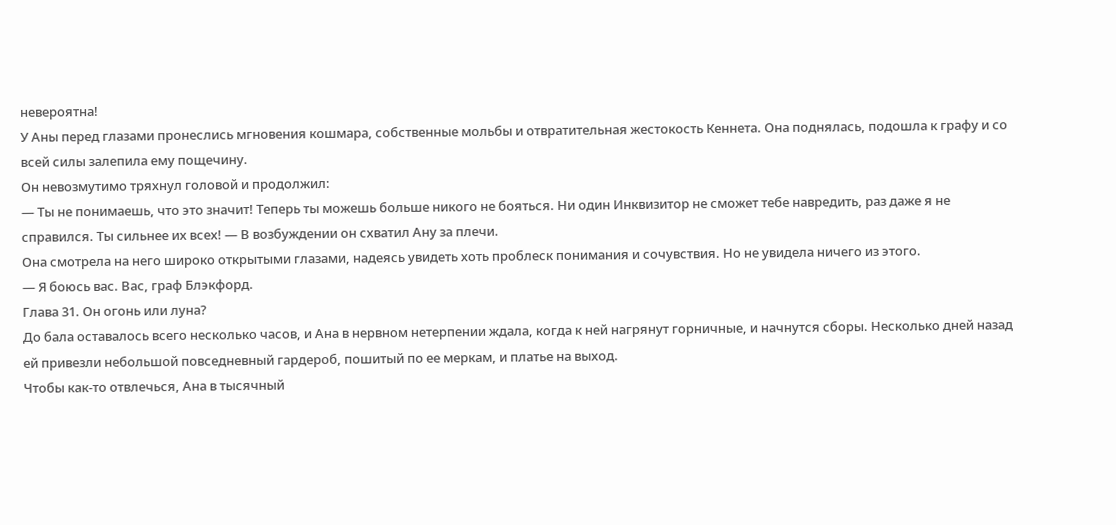невероятна!
У Аны перед глазами пронеслись мгновения кошмара, собственные мольбы и отвратительная жестокость Кеннета. Она поднялась, подошла к графу и со всей силы залепила ему пощечину.
Он невозмутимо тряхнул головой и продолжил:
— Ты не понимаешь, что это значит! Теперь ты можешь больше никого не бояться. Ни один Инквизитор не сможет тебе навредить, раз даже я не справился. Ты сильнее их всех! — В возбуждении он схватил Ану за плечи.
Она смотрела на него широко открытыми глазами, надеясь увидеть хоть проблеск понимания и сочувствия. Но не увидела ничего из этого.
— Я боюсь вас. Вас, граф Блэкфорд.
Глава 31. Он огонь или луна?
До бала оставалось всего несколько часов, и Ана в нервном нетерпении ждала, когда к ней нагрянут горничные, и начнутся сборы. Несколько дней назад ей привезли небольшой повседневный гардероб, пошитый по ее меркам, и платье на выход.
Чтобы как-то отвлечься, Ана в тысячный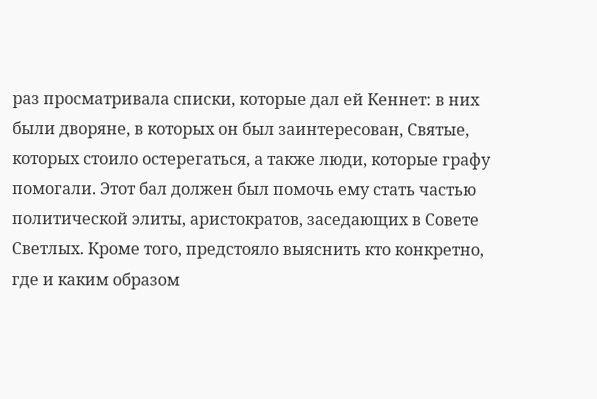раз просматривала списки, которые дал ей Кеннет: в них были дворяне, в которых он был заинтересован, Святые, которых стоило остерегаться, а также люди, которые графу помогали. Этот бал должен был помочь ему стать частью политической элиты, аристократов, заседающих в Совете Светлых. Кроме того, предстояло выяснить кто конкретно, где и каким образом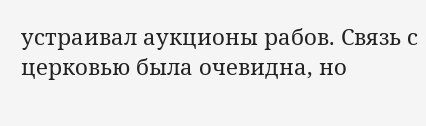устраивал аукционы рабов. Связь с церковью была очевидна, но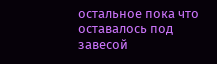остальное пока что оставалось под завесой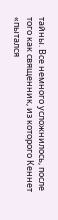тайны. Все немного усложнилось, после того как священник, из которого Кеннет «пытался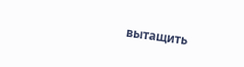вытащить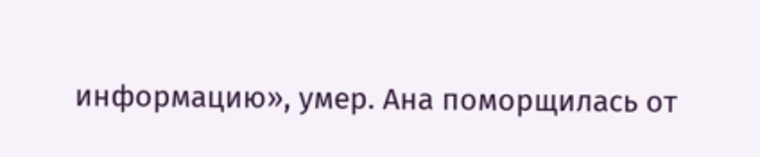информацию», умер. Ана поморщилась от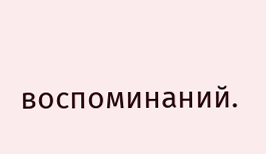воспоминаний.